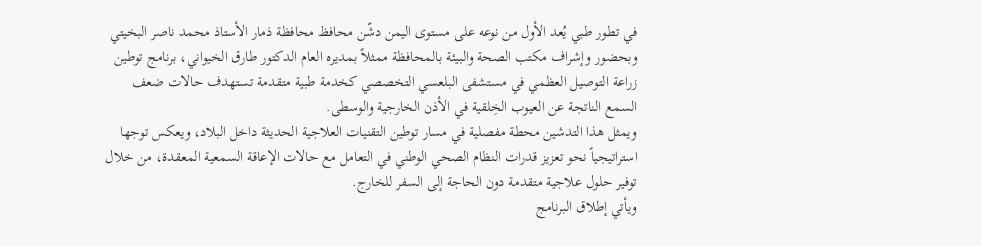في تطور طبي يُعد الأول من نوعه على مستوى اليمن دشّن محافظ محافظة ذمار الأستاذ محمد ناصر البخيتي وبحضور وإشراف مكتب الصحة والبيئة بالمحافظة ممثلاً بمديره العام الدكتور طارق الخيواني، برنامج توطين زراعة التوصيل العظمي في مستشفى البلعسي التخصصي كخدمة طبية متقدمة تستهدف حالات ضعف السمع الناتجة عن العيوب الخِلقية في الأذن الخارجية والوسطى.
ويمثل هذا التدشين محطة مفصلية في مسار توطين التقنيات العلاجية الحديثة داخل البلاد، ويعكس توجها استراتيجياً نحو تعزيز قدرات النظام الصحي الوطني في التعامل مع حالات الإعاقة السمعية المعقدة، من خلال توفير حلول علاجية متقدمة دون الحاجة إلى السفر للخارج.
ويأتي إطلاق البرنامج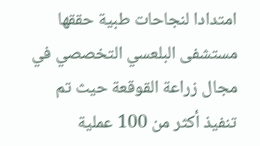امتدادا لنجاحات طبية حققها مستشفى البلعسي التخصصي في مجال زراعة القوقعة حيث تم تنفيذ أكثر من 100 عملية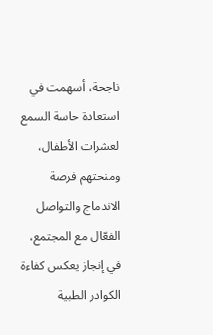ناجحة، أسهمت في استعادة حاسة السمع لعشرات الأطفال، ومنحتهم فرصة الاندماج والتواصل الفعّال مع المجتمع، في إنجاز يعكس كفاءة الكوادر الطبية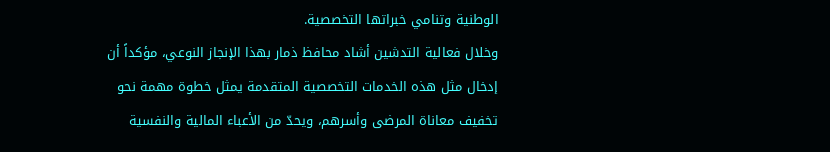الوطنية وتنامي خبراتها التخصصية.
وخلال فعالية التدشين أشاد محافظ ذمار بهذا الإنجاز النوعي، مؤكداً أن إدخال مثل هذه الخدمات التخصصية المتقدمة يمثل خطوة مهمة نحو تخفيف معاناة المرضى وأسرهم، ويحدّ من الأعباء المالية والنفسية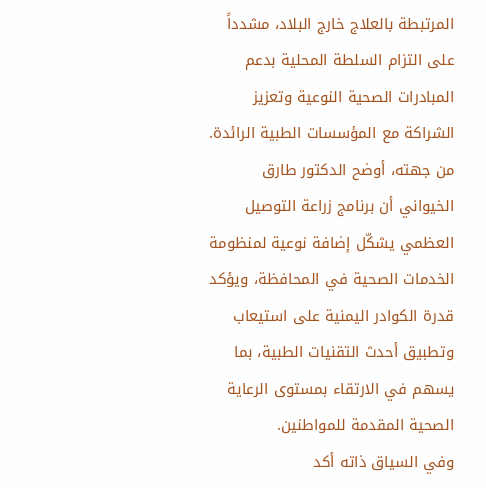المرتبطة بالعلاج خارج البلاد، مشدداً على التزام السلطة المحلية بدعم المبادرات الصحية النوعية وتعزيز الشراكة مع المؤسسات الطبية الرائدة.
من جهته، أوضح الدكتور طارق الخيواني أن برنامج زراعة التوصيل العظمي يشكّل إضافة نوعية لمنظومة الخدمات الصحية في المحافظة، ويؤكد قدرة الكوادر اليمنية على استيعاب وتطبيق أحدث التقنيات الطبية، بما يسهم في الارتقاء بمستوى الرعاية الصحية المقدمة للمواطنين.
وفي السياق ذاته أكد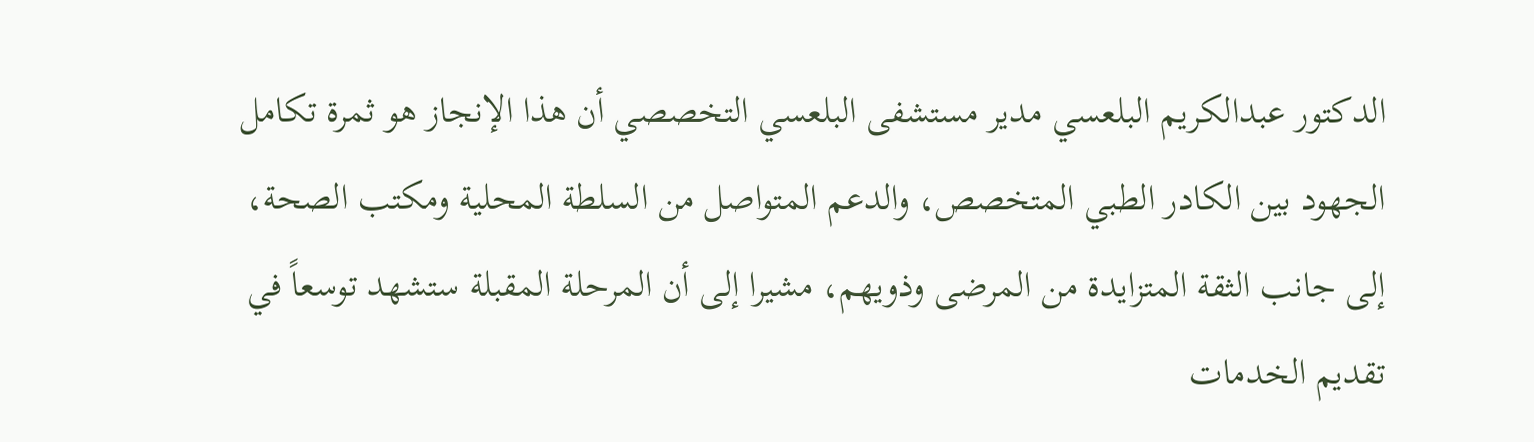الدكتور عبدالكريم البلعسي مدير مستشفى البلعسي التخصصي أن هذا الإنجاز هو ثمرة تكامل الجهود بين الكادر الطبي المتخصص، والدعم المتواصل من السلطة المحلية ومكتب الصحة، إلى جانب الثقة المتزايدة من المرضى وذويهم، مشيرا إلى أن المرحلة المقبلة ستشهد توسعاً في تقديم الخدمات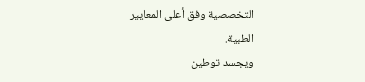التخصصية وفق أعلى المعايير الطبية.
ويجسد توطين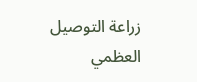زراعة التوصيل العظمي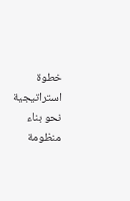خطوة استراتيجية نحو بناء منظومة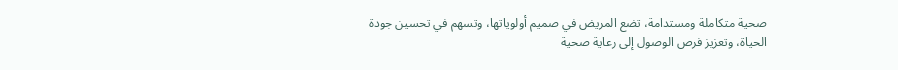صحية متكاملة ومستدامة، تضع المريض في صميم أولوياتها، وتسهم في تحسين جودة الحياة، وتعزيز فرص الوصول إلى رعاية صحية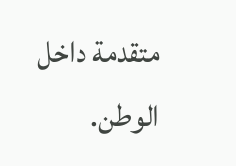متقدمة داخل الوطن.